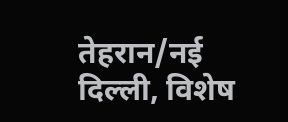तेहरान/नई दिल्ली, विशेष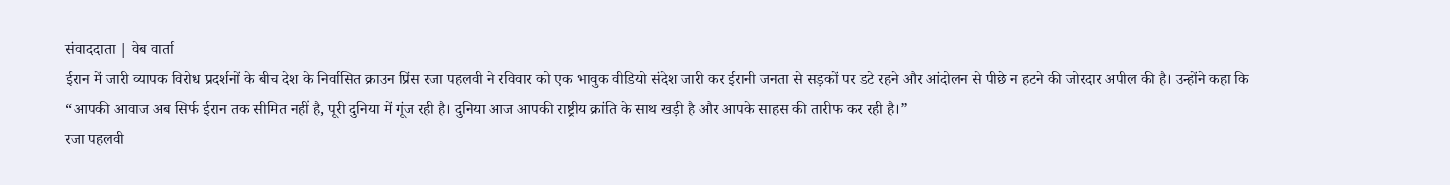संवाददाता | वेब वार्ता
ईरान में जारी व्यापक विरोध प्रदर्शनों के बीच देश के निर्वासित क्राउन प्रिंस रजा पहलवी ने रविवार को एक भावुक वीडियो संदेश जारी कर ईरानी जनता से सड़कों पर डटे रहने और आंदोलन से पीछे न हटने की जोरदार अपील की है। उन्होंने कहा कि “आपकी आवाज अब सिर्फ ईरान तक सीमित नहीं है, पूरी दुनिया में गूंज रही है। दुनिया आज आपकी राष्ट्रीय क्रांति के साथ खड़ी है और आपके साहस की तारीफ कर रही है।”
रजा पहलवी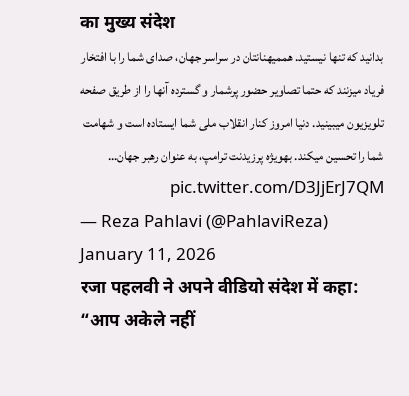का मुख्य संदेश
بدانید که تنها نیستید. هممیهنانتان در سراسر جهان، صدای شما را با افتخار فریاد میزنند که حتما تصاویر حضور پرشمار و گسترده آنها را از طریق صفحه تلویزیون میبینید. دنیا امروز کنار انقلاب ملی شما ایستاده است و شهامت شما را تحسین میکند. بهویژه پرزیدنت ترامپ، به عنوان رهبر جهان… pic.twitter.com/D3JjErJ7QM
— Reza Pahlavi (@PahlaviReza) January 11, 2026
रजा पहलवी ने अपने वीडियो संदेश में कहा: “आप अकेले नहीं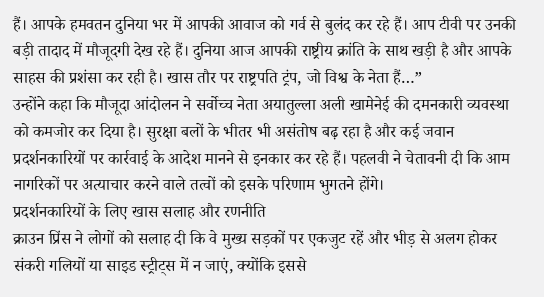हैं। आपके हमवतन दुनिया भर में आपकी आवाज को गर्व से बुलंद कर रहे हैं। आप टीवी पर उनकी बड़ी तादाद में मौजूदगी देख रहे हैं। दुनिया आज आपकी राष्ट्रीय क्रांति के साथ खड़ी है और आपके साहस की प्रशंसा कर रही है। खास तौर पर राष्ट्रपति ट्रंप, जो विश्व के नेता हैं…”
उन्होंने कहा कि मौजूदा आंदोलन ने सर्वोच्च नेता अयातुल्ला अली खामेनेई की दमनकारी व्यवस्था को कमजोर कर दिया है। सुरक्षा बलों के भीतर भी असंतोष बढ़ रहा है और कई जवान प्रदर्शनकारियों पर कार्रवाई के आदेश मानने से इनकार कर रहे हैं। पहलवी ने चेतावनी दी कि आम नागरिकों पर अत्याचार करने वाले तत्वों को इसके परिणाम भुगतने होंगे।
प्रदर्शनकारियों के लिए खास सलाह और रणनीति
क्राउन प्रिंस ने लोगों को सलाह दी कि वे मुख्य सड़कों पर एकजुट रहें और भीड़ से अलग होकर संकरी गलियों या साइड स्ट्रीट्स में न जाएं, क्योंकि इससे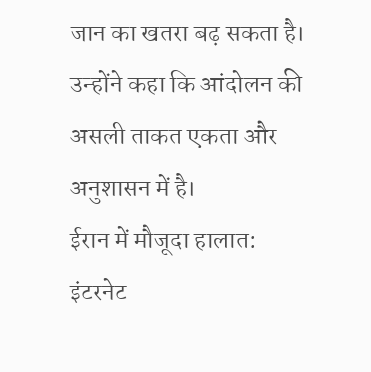जान का खतरा बढ़ सकता है। उन्होंने कहा कि आंदोलन की असली ताकत एकता और अनुशासन में है।
ईरान में मौजूदा हालात: इंटरनेट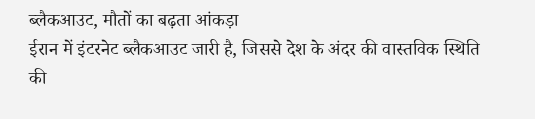ब्लैकआउट, मौतों का बढ़ता आंकड़ा
ईरान में इंटरनेट ब्लैकआउट जारी है, जिससे देश के अंदर की वास्तविक स्थिति की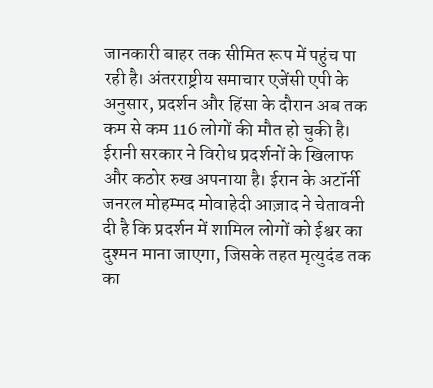जानकारी बाहर तक सीमित रूप में पहुंच पा रही है। अंतरराष्ट्रीय समाचार एजेंसी एपी के अनुसार, प्रदर्शन और हिंसा के दौरान अब तक कम से कम 116 लोगों की मौत हो चुकी है।
ईरानी सरकार ने विरोध प्रदर्शनों के खिलाफ और कठोर रुख अपनाया है। ईरान के अटॉर्नी जनरल मोहम्मद मोवाहेदी आज़ाद ने चेतावनी दी है कि प्रदर्शन में शामिल लोगों को ईश्वर का दुश्मन माना जाएगा, जिसके तहत मृत्युदंड तक का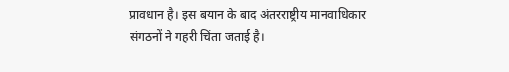प्रावधान है। इस बयान के बाद अंतरराष्ट्रीय मानवाधिकार संगठनों ने गहरी चिंता जताई है।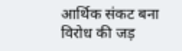आर्थिक संकट बना विरोध की जड़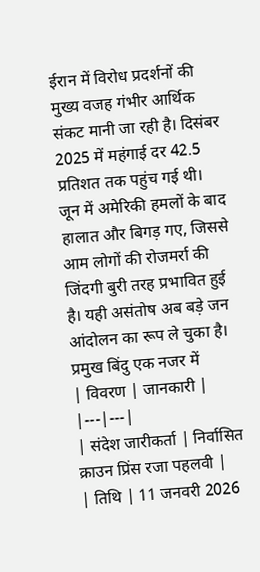ईरान में विरोध प्रदर्शनों की मुख्य वजह गंभीर आर्थिक संकट मानी जा रही है। दिसंबर 2025 में महंगाई दर 42.5 प्रतिशत तक पहुंच गई थी। जून में अमेरिकी हमलों के बाद हालात और बिगड़ गए, जिससे आम लोगों की रोजमर्रा की जिंदगी बुरी तरह प्रभावित हुई है। यही असंतोष अब बड़े जन आंदोलन का रूप ले चुका है।
प्रमुख बिंदु एक नजर में
| विवरण | जानकारी |
|---|---|
| संदेश जारीकर्ता | निर्वासित क्राउन प्रिंस रजा पहलवी |
| तिथि | 11 जनवरी 2026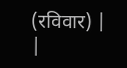(रविवार) |
|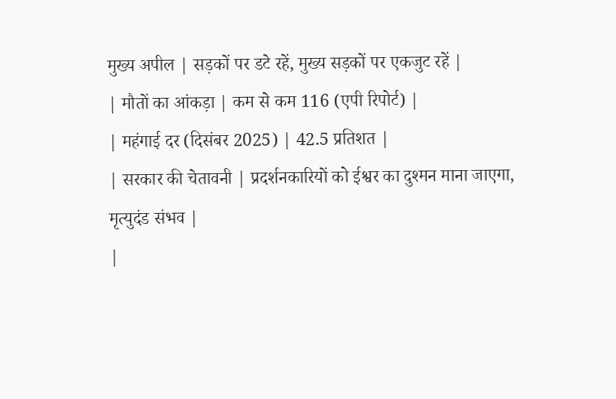मुख्य अपील | सड़कों पर डटे रहें, मुख्य सड़कों पर एकजुट रहें |
| मौतों का आंकड़ा | कम से कम 116 (एपी रिपोर्ट) |
| महंगाई दर (दिसंबर 2025) | 42.5 प्रतिशत |
| सरकार की चेतावनी | प्रदर्शनकारियों को ईश्वर का दुश्मन माना जाएगा, मृत्युदंड संभव |
|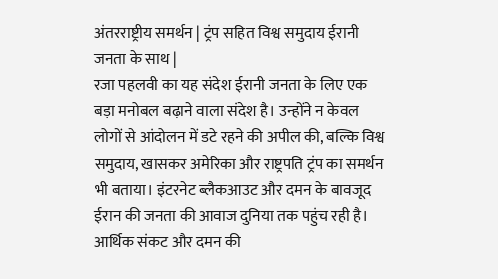अंतरराष्ट्रीय समर्थन | ट्रंप सहित विश्व समुदाय ईरानी जनता के साथ |
रजा पहलवी का यह संदेश ईरानी जनता के लिए एक बड़ा मनोबल बढ़ाने वाला संदेश है। उन्होंने न केवल लोगों से आंदोलन में डटे रहने की अपील की, बल्कि विश्व समुदाय, खासकर अमेरिका और राष्ट्रपति ट्रंप का समर्थन भी बताया। इंटरनेट ब्लैकआउट और दमन के बावजूद ईरान की जनता की आवाज दुनिया तक पहुंच रही है। आर्थिक संकट और दमन की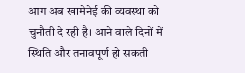आग अब खामेनेई की व्यवस्था को चुनौती दे रही है। आने वाले दिनों में स्थिति और तनावपूर्ण हो सकती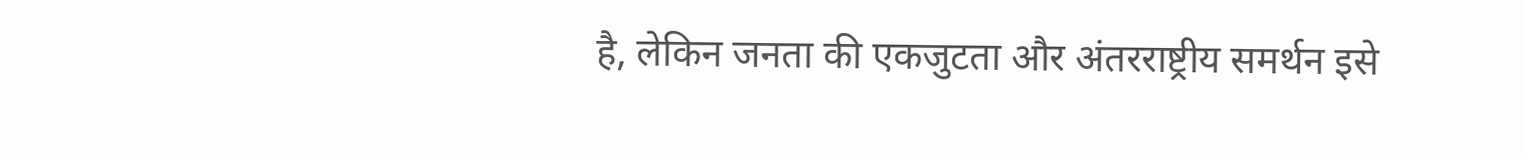है, लेकिन जनता की एकजुटता और अंतरराष्ट्रीय समर्थन इसे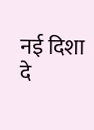नई दिशा दे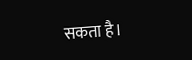सकता है।